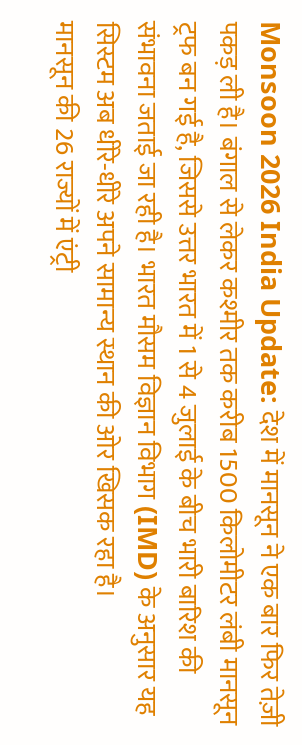Monsoon 2026 India Update: देश में मानसून ने एक बार फिर तेज़ी पकड़ ली है। बंगाल से लेकर कश्मीर तक करीब 1500 किलोमीटर लंबी मानसून ट्रफ बन गई है, जिससे उत्तर भारत में 1 से 4 जुलाई के बीच भारी बारिश की संभावना जताई जा रही है। भारत मौसम विज्ञान विभाग (IMD) के अनुसार यह सिस्टम अब धीरे-धीरे अपने सामान्य स्थान की ओर खिसक रहा है।
मानसून की 26 राज्यों में एंट्री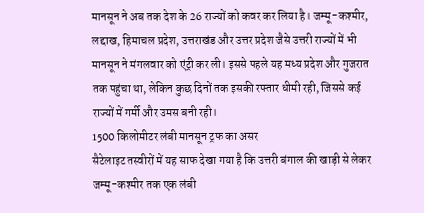मानसून ने अब तक देश के 26 राज्यों को कवर कर लिया है। जम्मू-कश्मीर, लद्दाख, हिमाचल प्रदेश, उत्तराखंड और उत्तर प्रदेश जैसे उत्तरी राज्यों में भी मानसून ने मंगलवार को एंट्री कर ली। इससे पहले यह मध्य प्रदेश और गुजरात तक पहुंचा था, लेकिन कुछ दिनों तक इसकी रफ्तार धीमी रही, जिससे कई राज्यों में गर्मी और उमस बनी रही।
1500 किलोमीटर लंबी मानसून ट्रफ का असर
सैटेलाइट तस्वीरों में यह साफ देखा गया है कि उत्तरी बंगाल की खाड़ी से लेकर जम्मू-कश्मीर तक एक लंबी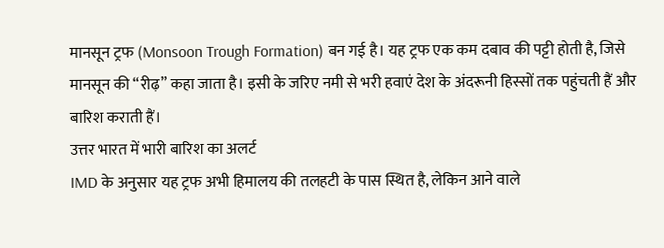मानसून ट्रफ (Monsoon Trough Formation) बन गई है। यह ट्रफ एक कम दबाव की पट्टी होती है, जिसे मानसून की “रीढ़” कहा जाता है। इसी के जरिए नमी से भरी हवाएं देश के अंदरूनी हिस्सों तक पहुंचती हैं और बारिश कराती हैं।
उत्तर भारत में भारी बारिश का अलर्ट
IMD के अनुसार यह ट्रफ अभी हिमालय की तलहटी के पास स्थित है, लेकिन आने वाले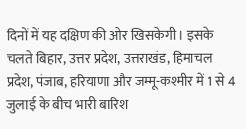दिनों में यह दक्षिण की ओर खिसकेगी। इसके चलते बिहार, उत्तर प्रदेश, उत्तराखंड, हिमाचल प्रदेश, पंजाब, हरियाणा और जम्मू-कश्मीर में 1 से 4 जुलाई के बीच भारी बारिश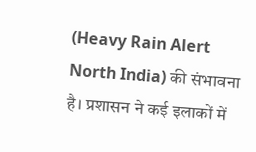(Heavy Rain Alert North India) की संभावना है। प्रशासन ने कई इलाकों में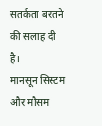सतर्कता बरतने की सलाह दी है।
मानसून सिस्टम और मौसम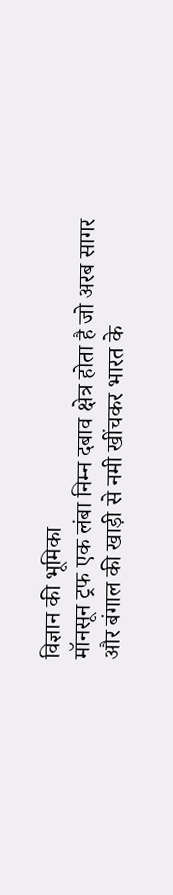विज्ञान की भूमिका
मॉनसून ट्रफ एक लंबा निम्न दबाव क्षेत्र होता है जो अरब सागर और बंगाल की खाड़ी से नमी खींचकर भारत के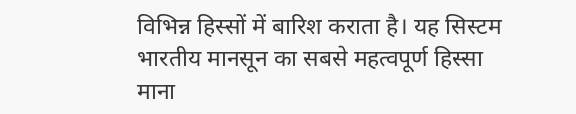विभिन्न हिस्सों में बारिश कराता है। यह सिस्टम भारतीय मानसून का सबसे महत्वपूर्ण हिस्सा माना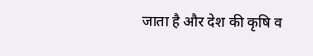जाता है और देश की कृषि व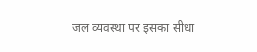जल व्यवस्था पर इसका सीधा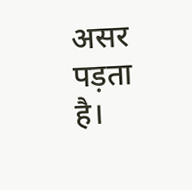असर पड़ता है।